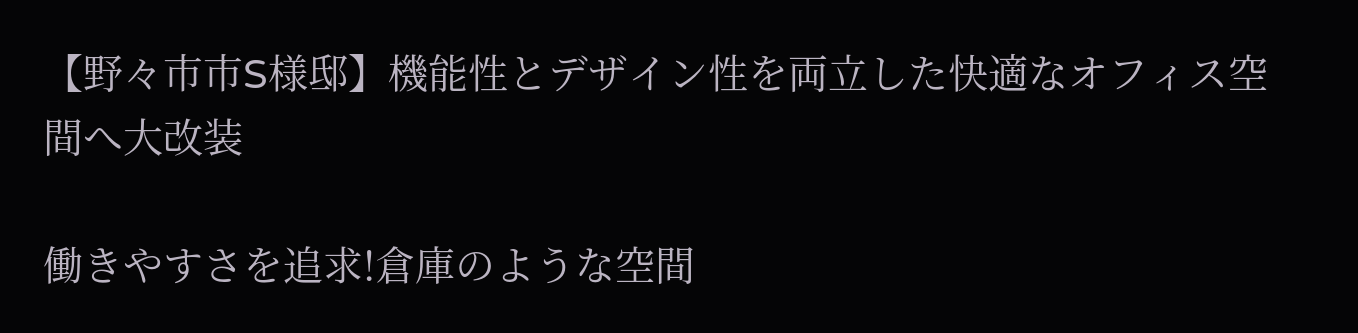【野々市市S様邸】機能性とデザイン性を両立した快適なオフィス空間へ大改装

働きやすさを追求!倉庫のような空間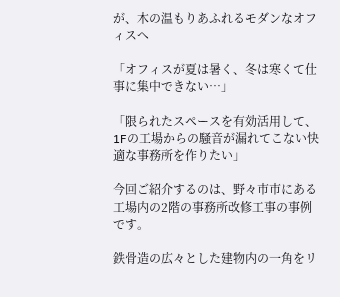が、木の温もりあふれるモダンなオフィスへ

「オフィスが夏は暑く、冬は寒くて仕事に集中できない…」

「限られたスペースを有効活用して、1Fの工場からの騒音が漏れてこない快適な事務所を作りたい」

今回ご紹介するのは、野々市市にある工場内の2階の事務所改修工事の事例です。

鉄骨造の広々とした建物内の一角をリ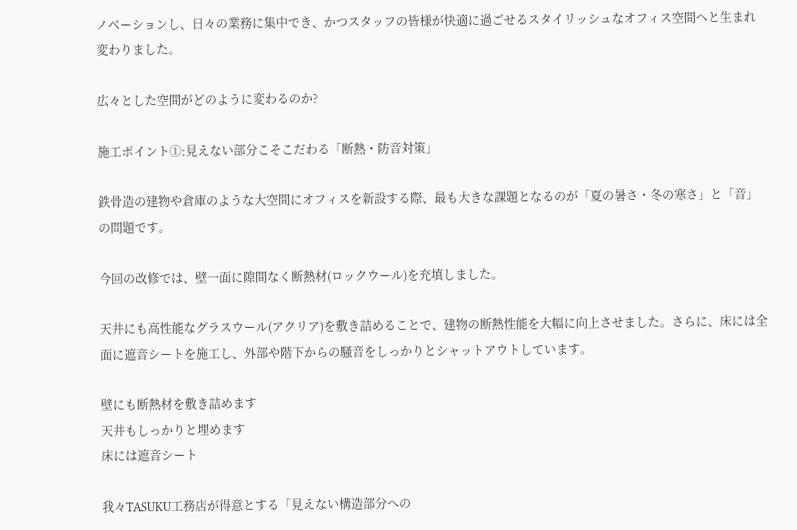ノベーションし、日々の業務に集中でき、かつスタッフの皆様が快適に過ごせるスタイリッシュなオフィス空間へと生まれ変わりました。

広々とした空間がどのように変わるのか?

施工ポイント①:見えない部分こそこだわる「断熱・防音対策」

鉄骨造の建物や倉庫のような大空間にオフィスを新設する際、最も大きな課題となるのが「夏の暑さ・冬の寒さ」と「音」の問題です。

今回の改修では、壁一面に隙間なく断熱材(ロックウール)を充填しました。

天井にも高性能なグラスウール(アクリア)を敷き詰めることで、建物の断熱性能を大幅に向上させました。さらに、床には全面に遮音シートを施工し、外部や階下からの騒音をしっかりとシャットアウトしています。

壁にも断熱材を敷き詰めます
天井もしっかりと埋めます
床には遮音シート

我々TASUKU工務店が得意とする「見えない構造部分への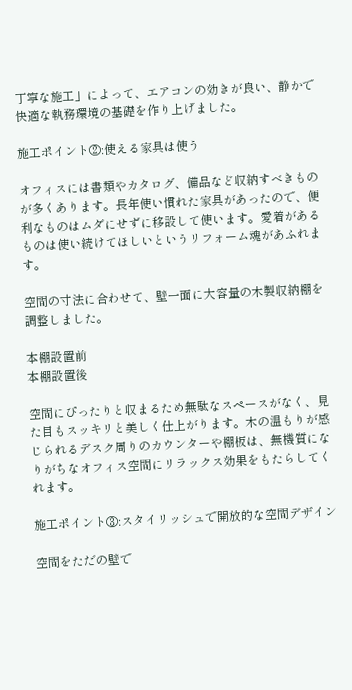丁寧な施工」によって、エアコンの効きが良い、静かで快適な執務環境の基礎を作り上げました。

施工ポイント②:使える家具は使う

オフィスには書類やカタログ、備品など収納すべきものが多くあります。長年使い慣れた家具があったので、便利なものはムダにせずに移設して使います。愛着があるものは使い続けてほしいというリフォーム魂があふれます。

空間の寸法に合わせて、壁一面に大容量の木製収納棚を調整しました。

本棚設置前
本棚設置後

空間にぴったりと収まるため無駄なスペースがなく、見た目もスッキリと美しく仕上がります。木の温もりが感じられるデスク周りのカウンターや棚板は、無機質になりがちなオフィス空間にリラックス効果をもたらしてくれます。

施工ポイント③:スタイリッシュで開放的な空間デザイン

空間をただの壁で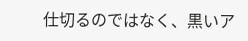仕切るのではなく、黒いア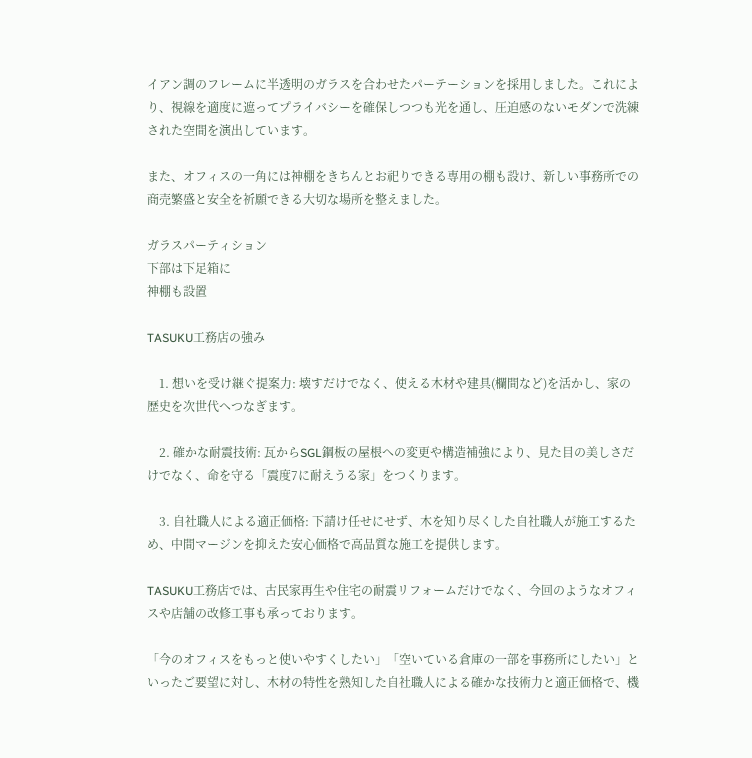イアン調のフレームに半透明のガラスを合わせたパーテーションを採用しました。これにより、視線を適度に遮ってプライバシーを確保しつつも光を通し、圧迫感のないモダンで洗練された空間を演出しています。

また、オフィスの一角には神棚をきちんとお祀りできる専用の棚も設け、新しい事務所での商売繁盛と安全を祈願できる大切な場所を整えました。

ガラスパーティション
下部は下足箱に
神棚も設置

TASUKU工務店の強み

    1. 想いを受け継ぐ提案力: 壊すだけでなく、使える木材や建具(欄間など)を活かし、家の歴史を次世代へつなぎます。

    2. 確かな耐震技術: 瓦からSGL鋼板の屋根への変更や構造補強により、見た目の美しさだけでなく、命を守る「震度7に耐えうる家」をつくります。

    3. 自社職人による適正価格: 下請け任せにせず、木を知り尽くした自社職人が施工するため、中間マージンを抑えた安心価格で高品質な施工を提供します。

TASUKU工務店では、古民家再生や住宅の耐震リフォームだけでなく、今回のようなオフィスや店舗の改修工事も承っております。

「今のオフィスをもっと使いやすくしたい」「空いている倉庫の一部を事務所にしたい」といったご要望に対し、木材の特性を熟知した自社職人による確かな技術力と適正価格で、機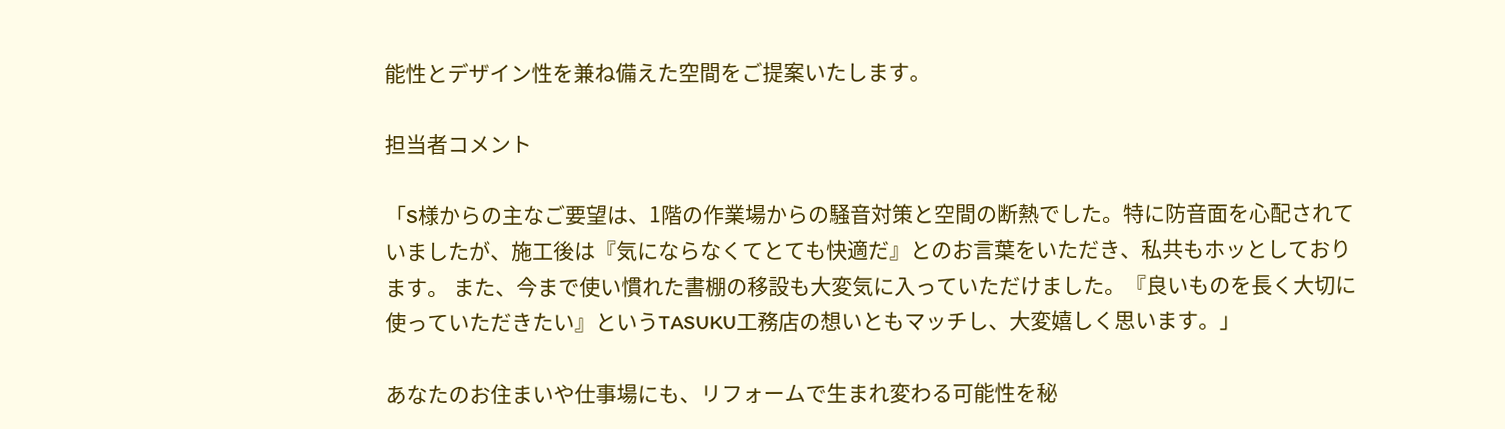能性とデザイン性を兼ね備えた空間をご提案いたします。

担当者コメント

「S様からの主なご要望は、1階の作業場からの騒音対策と空間の断熱でした。特に防音面を心配されていましたが、施工後は『気にならなくてとても快適だ』とのお言葉をいただき、私共もホッとしております。 また、今まで使い慣れた書棚の移設も大変気に入っていただけました。『良いものを長く大切に使っていただきたい』というTASUKU工務店の想いともマッチし、大変嬉しく思います。」

あなたのお住まいや仕事場にも、リフォームで生まれ変わる可能性を秘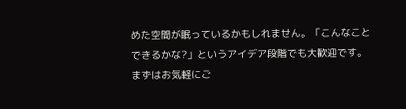めた空間が眠っているかもしれません。「こんなことできるかな?」というアイデア段階でも大歓迎です。まずはお気軽にご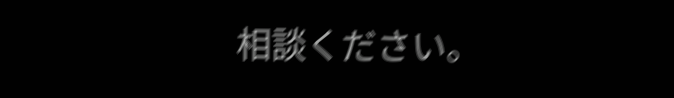相談ください。